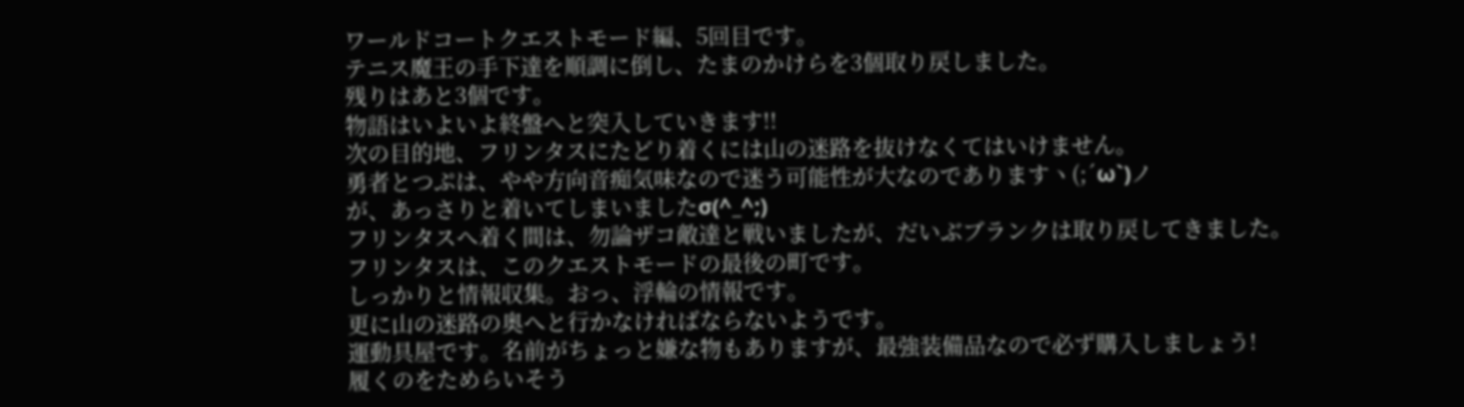ワールドコートクエストモード編、5回目です。
テニス魔王の手下達を順調に倒し、たまのかけらを3個取り戻しました。
残りはあと3個です。
物語はいよいよ終盤へと突入していきます!!
次の目的地、フリンタスにたどり着くには山の迷路を抜けなくてはいけません。
勇者とつぷは、やや方向音痴気味なので迷う可能性が大なのでありますヽ(;´ω`)ノ
が、あっさりと着いてしまいましたσ(^_^;)
フリンタスへ着く間は、勿論ザコ敵達と戦いましたが、だいぶブランクは取り戻してきました。
フリンタスは、このクエストモードの最後の町です。
しっかりと情報収集。おっ、浮輪の情報です。
更に山の迷路の奥へと行かなければならないようです。
運動具屋です。名前がちょっと嫌な物もありますが、最強装備品なので必ず購入しましょう!
履くのをためらいそう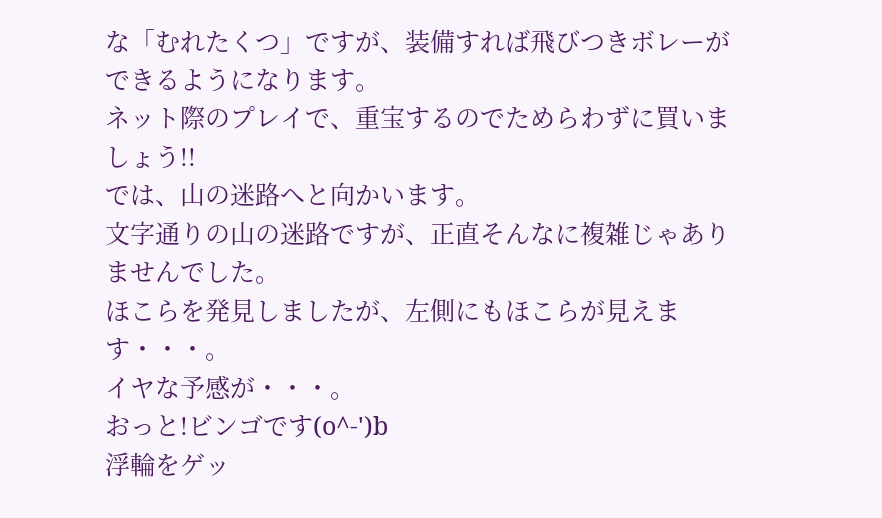な「むれたくつ」ですが、装備すれば飛びつきボレーができるようになります。
ネット際のプレイで、重宝するのでためらわずに買いましょう!!
では、山の迷路へと向かいます。
文字通りの山の迷路ですが、正直そんなに複雑じゃありませんでした。
ほこらを発見しましたが、左側にもほこらが見えます・・・。
イヤな予感が・・・。
おっと!ビンゴです(o^-')b
浮輪をゲッ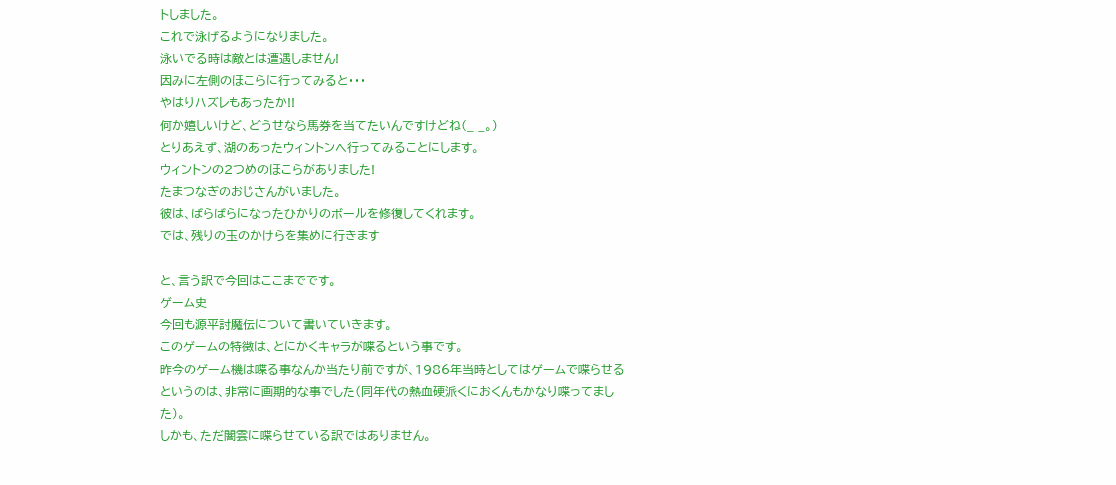トしました。
これで泳げるようになりました。
泳いでる時は敵とは遭遇しません!
因みに左側のほこらに行ってみると・・・
やはりハズレもあったか!!
何か嬉しいけど、どうせなら馬券を当てたいんですけどね(_ _。)
とりあえず、湖のあったウィントンへ行ってみることにします。
ウィントンの2つめのほこらがありました!
たまつなぎのおじさんがいました。
彼は、ばらばらになったひかりのボールを修復してくれます。
では、残りの玉のかけらを集めに行きます

と、言う訳で今回はここまでです。
ゲーム史
今回も源平討魔伝について書いていきます。
このゲームの特徴は、とにかくキャラが喋るという事です。
昨今のゲーム機は喋る事なんか当たり前ですが、1986年当時としてはゲームで喋らせるというのは、非常に画期的な事でした(同年代の熱血硬派くにおくんもかなり喋ってました)。
しかも、ただ闇雲に喋らせている訳ではありません。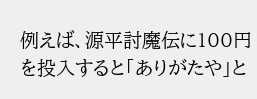例えば、源平討魔伝に100円を投入すると「ありがたや」と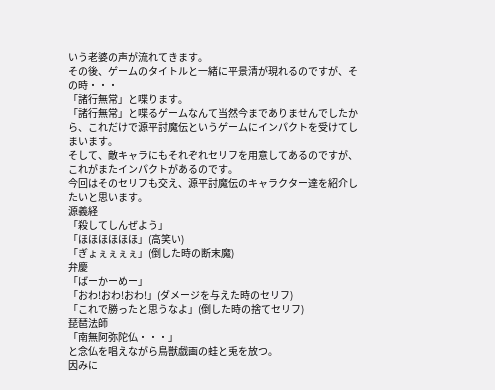いう老婆の声が流れてきます。
その後、ゲームのタイトルと一緒に平景清が現れるのですが、その時・・・
「諸行無常」と喋ります。
「諸行無常」と喋るゲームなんて当然今までありませんでしたから、これだけで源平討魔伝というゲームにインパクトを受けてしまいます。
そして、敵キャラにもそれぞれセリフを用意してあるのですが、これがまたインパクトがあるのです。
今回はそのセリフも交え、源平討魔伝のキャラクター達を紹介したいと思います。
源義経
「殺してしんぜよう」
「ほほほほほほ」(高笑い)
「ぎょぇぇぇぇ」(倒した時の断末魔)
弁慶
「ばーかーめー」
「おわ!おわ!おわ!」(ダメージを与えた時のセリフ)
「これで勝ったと思うなよ」(倒した時の捨てセリフ)
琵琶法師
「南無阿弥陀仏・・・」
と念仏を唱えながら鳥獣戯画の蛙と兎を放つ。
因みに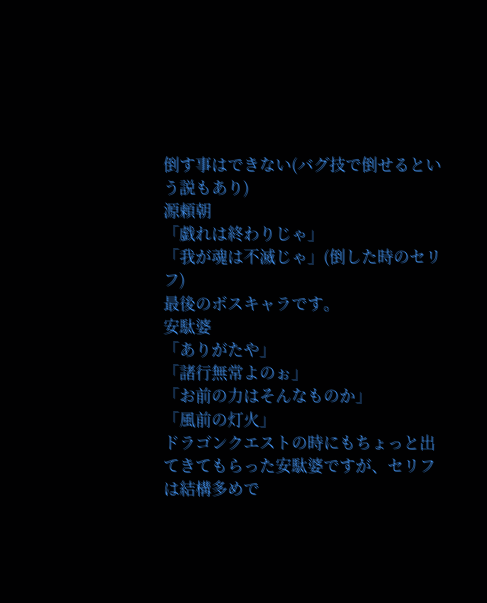倒す事はできない(バグ技で倒せるという説もあり)
源頼朝
「戯れは終わりじゃ」
「我が魂は不滅じゃ」(倒した時のセリフ)
最後のボスキャラです。
安駄婆
「ありがたや」
「諸行無常よのぉ」
「お前の力はそんなものか」
「風前の灯火」
ドラゴンクエストの時にもちょっと出てきてもらった安駄婆ですが、セリフは結構多めで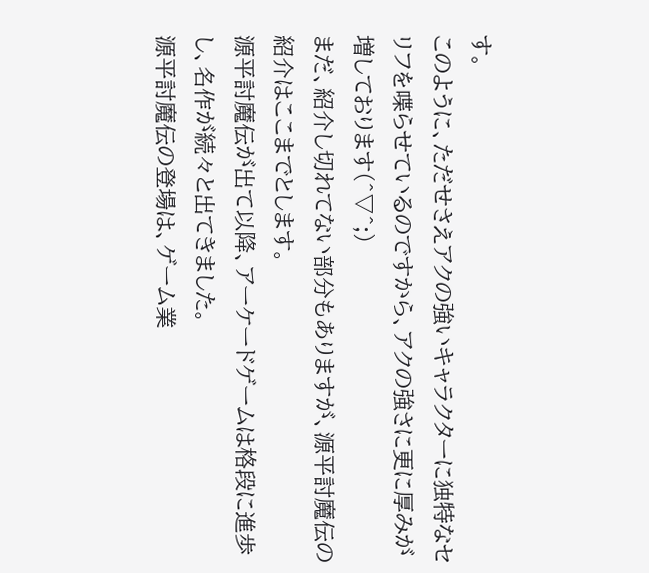す。
このように、ただせさえアクの強いキャラクターに独特なセリフを喋らせているのですから、アクの強さに更に厚みが増しております(^▽^;)
まだ、紹介し切れてない部分もありますが、源平討魔伝の紹介はここまでとします。
源平討魔伝が出て以降、アーケードゲームは格段に進歩し、名作が続々と出てきました。
源平討魔伝の登場は、ゲーム業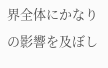界全体にかなりの影響を及ぼし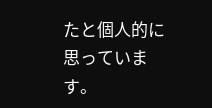たと個人的に思っています。